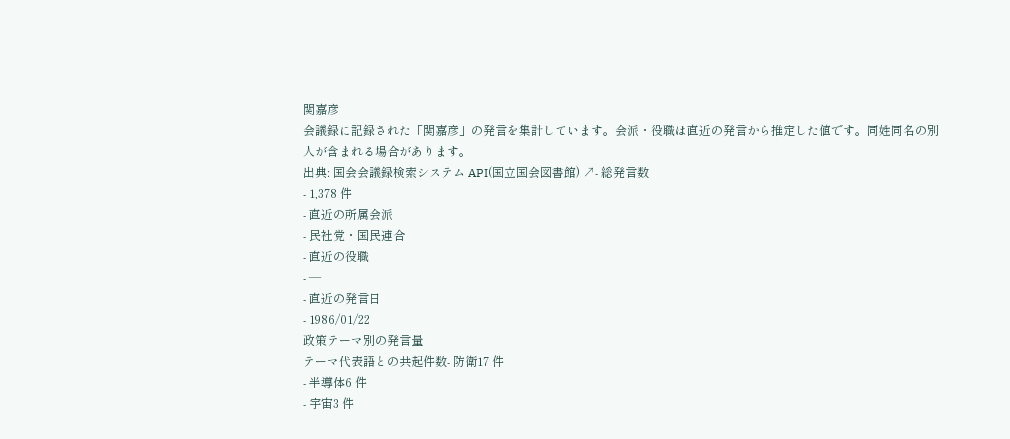関嘉彦
会議録に記録された「関嘉彦」の発言を集計しています。会派・役職は直近の発言から推定した値です。同姓同名の別人が含まれる場合があります。
出典: 国会会議録検索システム API(国立国会図書館) ↗- 総発言数
- 1,378 件
- 直近の所属会派
- 民社党・国民連合
- 直近の役職
- —
- 直近の発言日
- 1986/01/22
政策テーマ別の発言量
テーマ代表語との共起件数- 防衛17 件
- 半導体6 件
- 宇宙3 件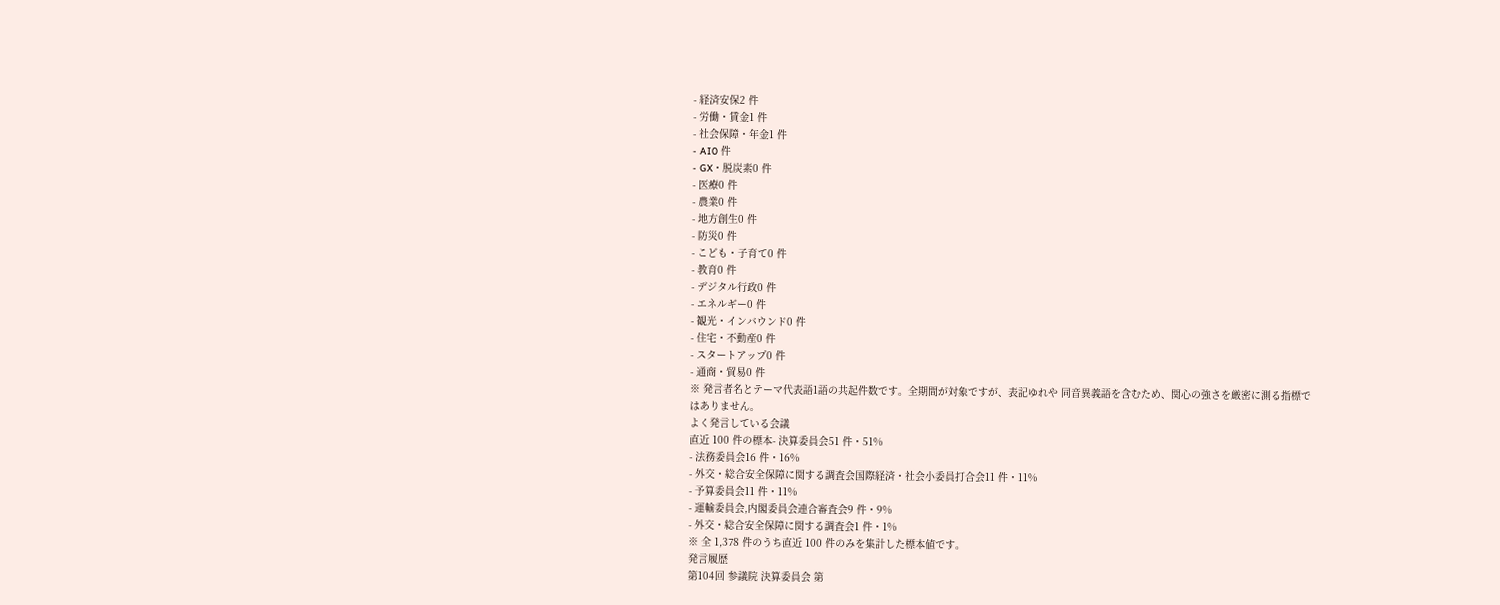- 経済安保2 件
- 労働・賃金1 件
- 社会保障・年金1 件
- AI0 件
- GX・脱炭素0 件
- 医療0 件
- 農業0 件
- 地方創生0 件
- 防災0 件
- こども・子育て0 件
- 教育0 件
- デジタル行政0 件
- エネルギー0 件
- 観光・インバウンド0 件
- 住宅・不動産0 件
- スタートアップ0 件
- 通商・貿易0 件
※ 発言者名とテーマ代表語1語の共起件数です。全期間が対象ですが、表記ゆれや 同音異義語を含むため、関心の強さを厳密に測る指標ではありません。
よく発言している会議
直近 100 件の標本- 決算委員会51 件・51%
- 法務委員会16 件・16%
- 外交・総合安全保障に関する調査会国際経済・社会小委員打合会11 件・11%
- 予算委員会11 件・11%
- 運輸委員会,内閣委員会連合審査会9 件・9%
- 外交・総合安全保障に関する調査会1 件・1%
※ 全 1,378 件のうち直近 100 件のみを集計した標本値です。
発言履歴
第104回 参議院 決算委員会 第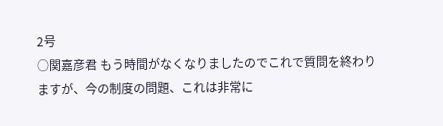2号
○関嘉彦君 もう時間がなくなりましたのでこれで質問を終わりますが、今の制度の問題、これは非常に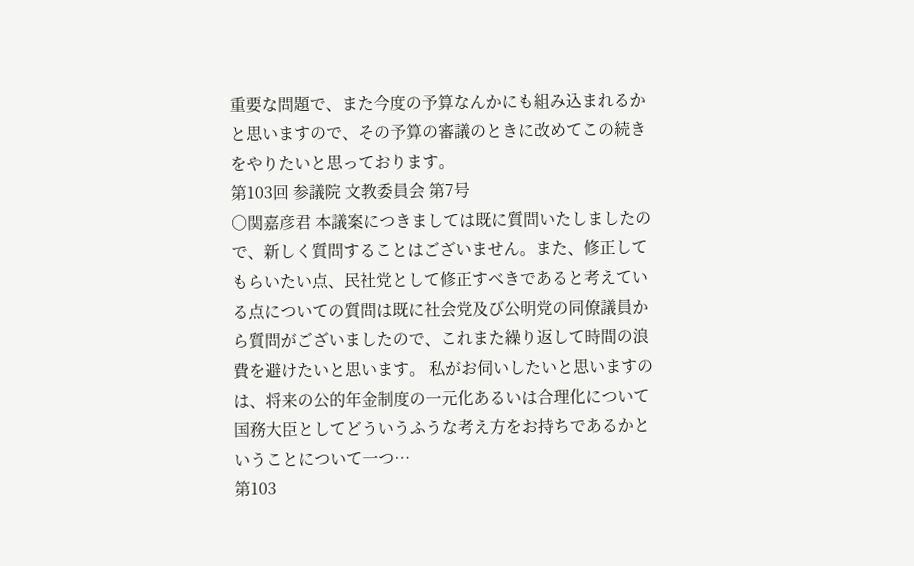重要な問題で、また今度の予算なんかにも組み込まれるかと思いますので、その予算の審議のときに改めてこの続きをやりたいと思っております。
第103回 参議院 文教委員会 第7号
○関嘉彦君 本議案につきましては既に質問いたしましたので、新しく質問することはございません。また、修正してもらいたい点、民社党として修正すべきであると考えている点についての質問は既に社会党及び公明党の同僚議員から質問がございましたので、これまた繰り返して時間の浪費を避けたいと思います。 私がお伺いしたいと思いますのは、将来の公的年金制度の一元化あるいは合理化について国務大臣としてどういうふうな考え方をお持ちであるかということについて一つ…
第103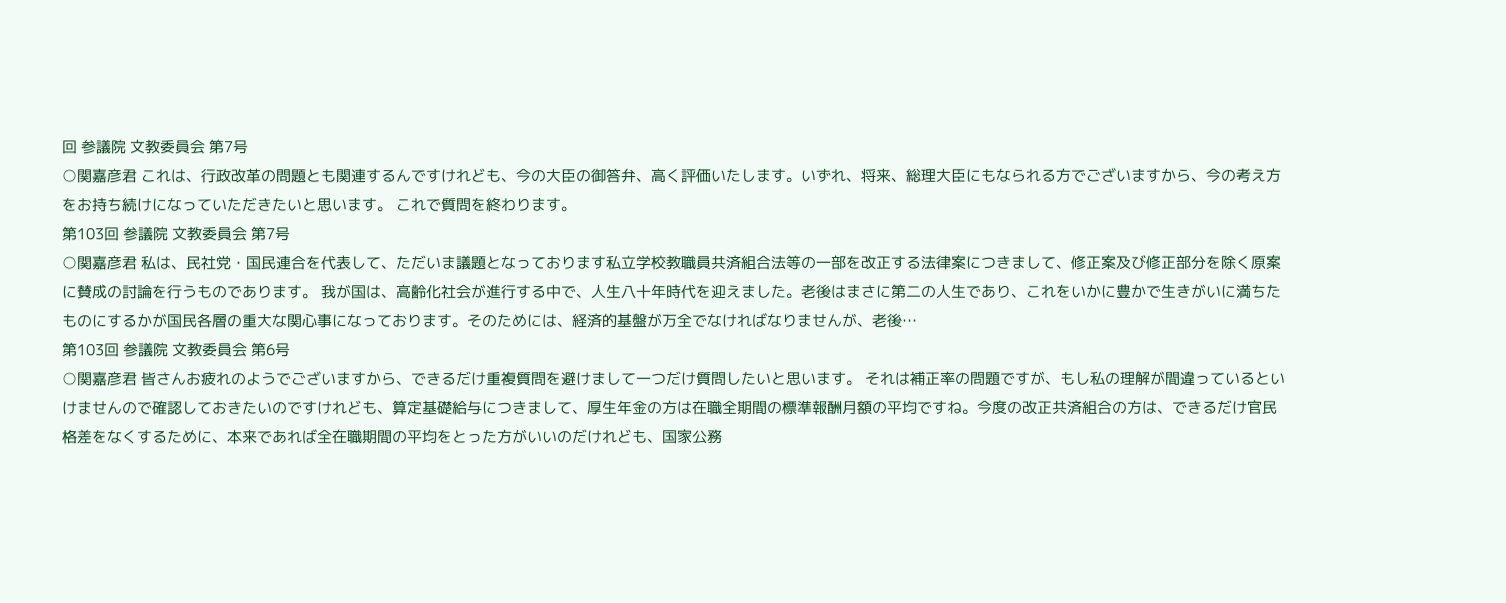回 参議院 文教委員会 第7号
○関嘉彦君 これは、行政改革の問題とも関連するんですけれども、今の大臣の御答弁、高く評価いたします。いずれ、将来、総理大臣にもなられる方でございますから、今の考え方をお持ち続けになっていただきたいと思います。 これで質問を終わります。
第103回 参議院 文教委員会 第7号
○関嘉彦君 私は、民社党・国民連合を代表して、ただいま議題となっております私立学校教職員共済組合法等の一部を改正する法律案につきまして、修正案及び修正部分を除く原案に賛成の討論を行うものであります。 我が国は、高齢化社会が進行する中で、人生八十年時代を迎えました。老後はまさに第二の人生であり、これをいかに豊かで生きがいに満ちたものにするかが国民各層の重大な関心事になっております。そのためには、経済的基盤が万全でなければなりませんが、老後…
第103回 参議院 文教委員会 第6号
○関嘉彦君 皆さんお疲れのようでございますから、できるだけ重複質問を避けまして一つだけ質問したいと思います。 それは補正率の問題ですが、もし私の理解が間違っているといけませんので確認しておきたいのですけれども、算定基礎給与につきまして、厚生年金の方は在職全期間の標準報酬月額の平均ですね。今度の改正共済組合の方は、できるだけ官民格差をなくするために、本来であれば全在職期間の平均をとった方がいいのだけれども、国家公務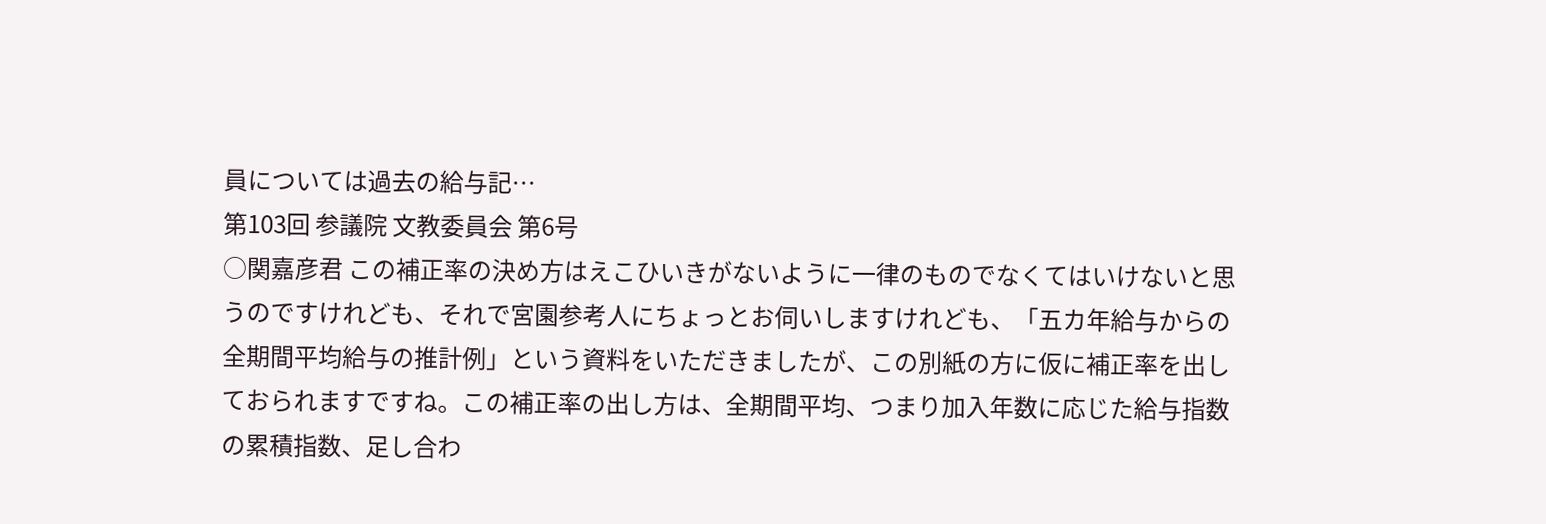員については過去の給与記…
第103回 参議院 文教委員会 第6号
○関嘉彦君 この補正率の決め方はえこひいきがないように一律のものでなくてはいけないと思うのですけれども、それで宮園参考人にちょっとお伺いしますけれども、「五カ年給与からの全期間平均給与の推計例」という資料をいただきましたが、この別紙の方に仮に補正率を出しておられますですね。この補正率の出し方は、全期間平均、つまり加入年数に応じた給与指数の累積指数、足し合わ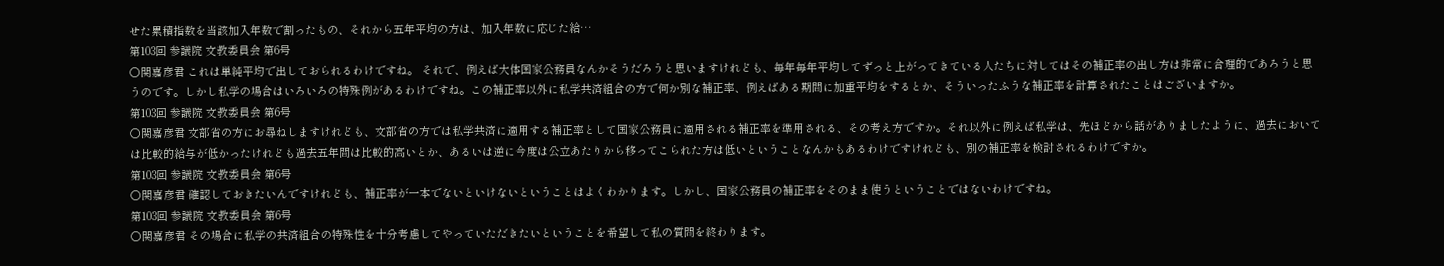せた累積指数を当該加入年数で割ったもの、それから五年平均の方は、加入年数に応じた給…
第103回 参議院 文教委員会 第6号
○関嘉彦君 これは単純平均で出しておられるわけですね。 それで、例えば大体国家公務員なんかそうだろうと思いますけれども、毎年毎年平均してずっと上がってきている人たちに対してはその補正率の出し方は非常に合理的であろうと思うのです。しかし私学の場合はいろいろの特殊例があるわけですね。この補正率以外に私学共済組合の方で何か別な補正率、例えばある期間に加重平均をするとか、そういったふうな補正率を計算されたことはございますか。
第103回 参議院 文教委員会 第6号
○関嘉彦君 文部省の方にお尋ねしますけれども、文部省の方では私学共済に適用する補正率として国家公務員に適用される補正率を準用される、その考え方ですか。それ以外に例えば私学は、先ほどから話がありましたように、過去においては比較的給与が低かったけれども過去五年間は比較的高いとか、あるいは逆に今度は公立あたりから移ってこられた方は低いということなんかもあるわけですけれども、別の補正率を検討されるわけですか。
第103回 参議院 文教委員会 第6号
○関嘉彦君 確認しておきたいんですけれども、補正率が一本でないといけないということはよくわかります。しかし、国家公務員の補正率をそのまま使うということではないわけですね。
第103回 参議院 文教委員会 第6号
○関嘉彦君 その場合に私学の共済組合の特殊性を十分考慮してやっていただきたいということを希望して私の質問を終わります。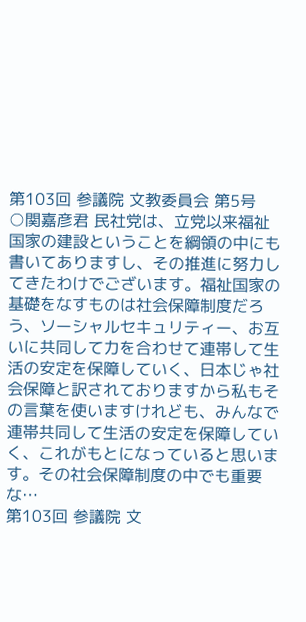第103回 参議院 文教委員会 第5号
○関嘉彦君 民社党は、立党以来福祉国家の建設ということを綱領の中にも書いてありますし、その推進に努力してきたわけでございます。福祉国家の基礎をなすものは社会保障制度だろう、ソーシャルセキュリティー、お互いに共同して力を合わせて連帯して生活の安定を保障していく、日本じゃ社会保障と訳されておりますから私もその言葉を使いますけれども、みんなで連帯共同して生活の安定を保障していく、これがもとになっていると思います。その社会保障制度の中でも重要な…
第103回 参議院 文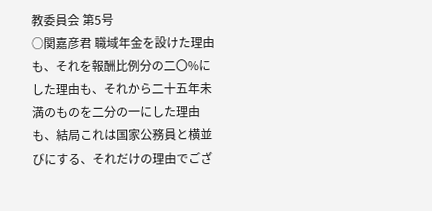教委員会 第5号
○関嘉彦君 職域年金を設けた理由も、それを報酬比例分の二〇%にした理由も、それから二十五年未満のものを二分の一にした理由も、結局これは国家公務員と横並びにする、それだけの理由でござ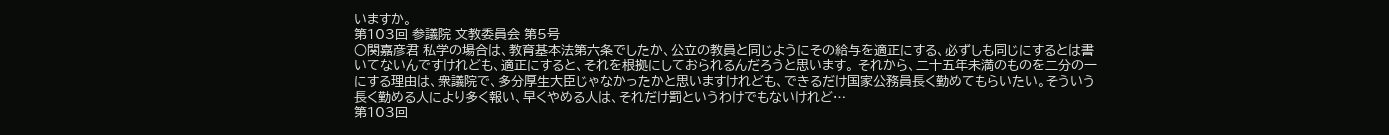いますか。
第103回 参議院 文教委員会 第5号
○関嘉彦君 私学の場合は、教育基本法第六条でしたか、公立の教員と同じようにその給与を適正にする、必ずしも同じにするとは書いてないんですけれども、適正にすると、それを根拠にしておられるんだろうと思います。 それから、二十五年未満のものを二分の一にする理由は、衆議院で、多分厚生大臣じゃなかったかと思いますけれども、できるだけ国家公務員長く勤めてもらいたい。そういう長く勤める人により多く報い、早くやめる人は、それだけ罰というわけでもないけれど…
第103回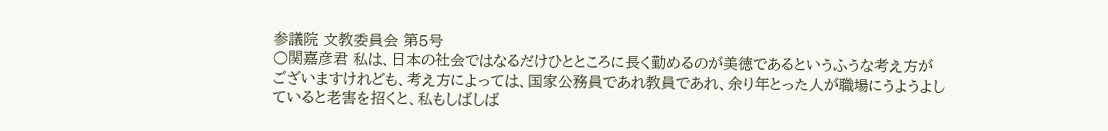参議院 文教委員会 第5号
○関嘉彦君 私は、日本の社会ではなるだけひとところに長く勤めるのが美徳であるというふうな考え方がございますけれども、考え方によっては、国家公務員であれ教員であれ、余り年とった人が職場にうようよしていると老害を招くと、私もしばしば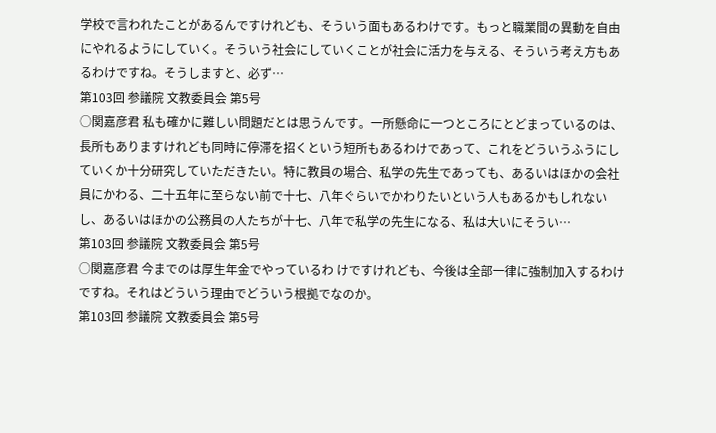学校で言われたことがあるんですけれども、そういう面もあるわけです。もっと職業間の異動を自由にやれるようにしていく。そういう社会にしていくことが社会に活力を与える、そういう考え方もあるわけですね。そうしますと、必ず…
第103回 参議院 文教委員会 第5号
○関嘉彦君 私も確かに難しい問題だとは思うんです。一所懸命に一つところにとどまっているのは、長所もありますけれども同時に停滞を招くという短所もあるわけであって、これをどういうふうにしていくか十分研究していただきたい。特に教員の場合、私学の先生であっても、あるいはほかの会社員にかわる、二十五年に至らない前で十七、八年ぐらいでかわりたいという人もあるかもしれないし、あるいはほかの公務員の人たちが十七、八年で私学の先生になる、私は大いにそうい…
第103回 参議院 文教委員会 第5号
○関嘉彦君 今までのは厚生年金でやっているわ けですけれども、今後は全部一律に強制加入するわけですね。それはどういう理由でどういう根拠でなのか。
第103回 参議院 文教委員会 第5号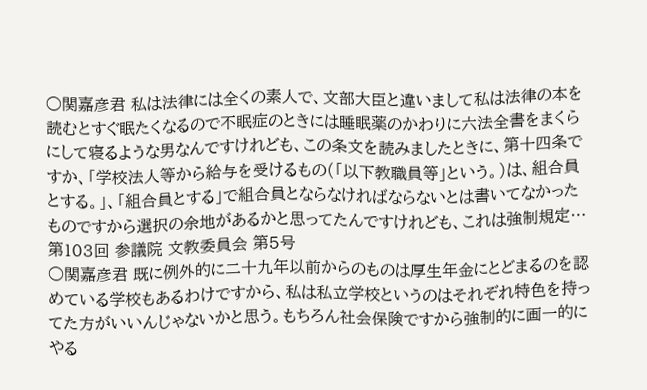○関嘉彦君 私は法律には全くの素人で、文部大臣と違いまして私は法律の本を読むとすぐ眠たくなるので不眠症のときには睡眠薬のかわりに六法全書をまくらにして寝るような男なんですけれども、この条文を読みましたときに、第十四条ですか、「学校法人等から給与を受けるもの(「以下教職員等」という。)は、組合員とする。」、「組合員とする」で組合員とならなければならないとは書いてなかったものですから選択の余地があるかと思ってたんですけれども、これは強制規定…
第103回 参議院 文教委員会 第5号
○関嘉彦君 既に例外的に二十九年以前からのものは厚生年金にとどまるのを認めている学校もあるわけですから、私は私立学校というのはそれぞれ特色を持ってた方がいいんじゃないかと思う。もちろん社会保険ですから強制的に画一的にやる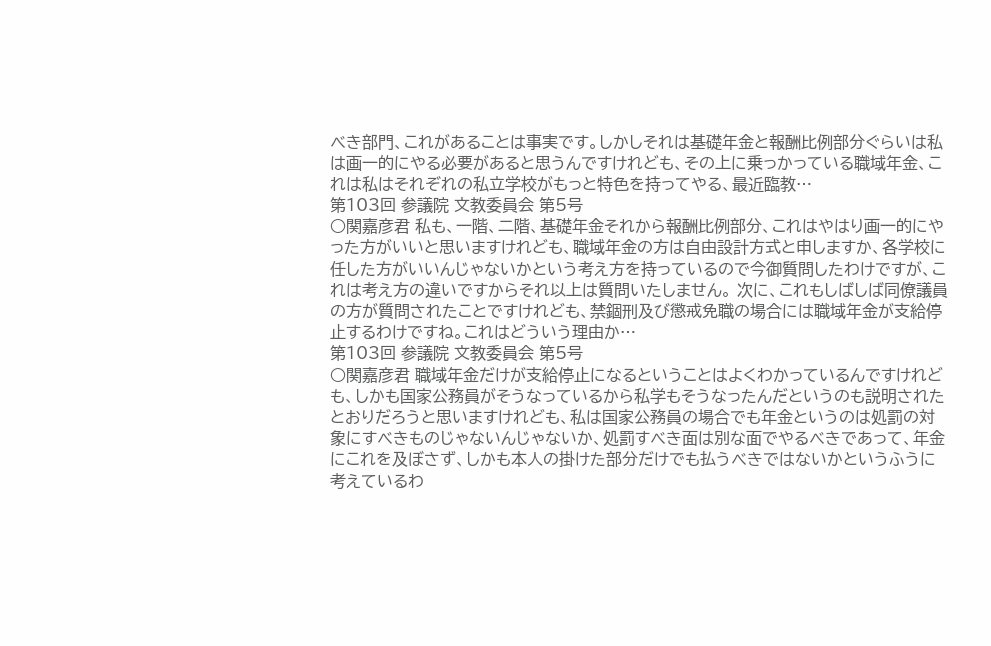べき部門、これがあることは事実です。しかしそれは基礎年金と報酬比例部分ぐらいは私は画一的にやる必要があると思うんですけれども、その上に乗っかっている職域年金、これは私はそれぞれの私立学校がもっと特色を持ってやる、最近臨教…
第103回 参議院 文教委員会 第5号
○関嘉彦君 私も、一階、二階、基礎年金それから報酬比例部分、これはやはり画一的にやった方がいいと思いますけれども、職域年金の方は自由設計方式と申しますか、各学校に任した方がいいんじゃないかという考え方を持っているので今御質問したわけですが、これは考え方の違いですからそれ以上は質問いたしません。 次に、これもしばしば同僚議員の方が質問されたことですけれども、禁錮刑及び懲戒免職の場合には職域年金が支給停止するわけですね。これはどういう理由か…
第103回 参議院 文教委員会 第5号
○関嘉彦君 職域年金だけが支給停止になるということはよくわかっているんですけれども、しかも国家公務員がそうなっているから私学もそうなったんだというのも説明されたとおりだろうと思いますけれども、私は国家公務員の場合でも年金というのは処罰の対象にすべきものじゃないんじゃないか、処罰すべき面は別な面でやるべきであって、年金にこれを及ぼさず、しかも本人の掛けた部分だけでも払うべきではないかというふうに考えているわ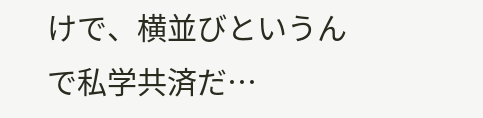けで、横並びというんで私学共済だ…